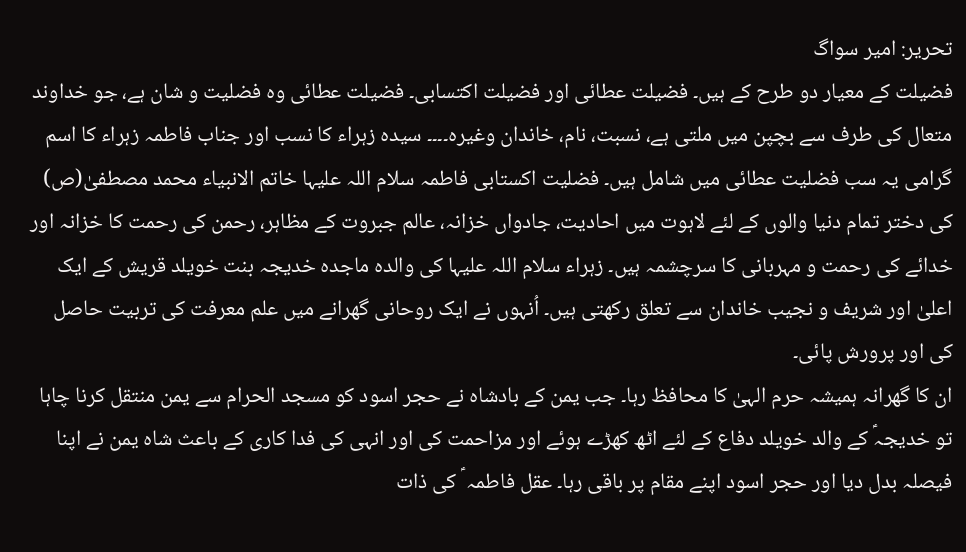تحریر: امیر سواگ
فضیلت کے معیار دو طرح کے ہیں۔ فضیلت عطائی اور فضیلت اکتسابی۔ فضیلت عطائی وہ فضلیت و شان ہے، جو خداوند متعال کی طرف سے بچپن میں ملتی ہے، نسبت، نام، خاندان وغیرہ۔۔۔۔ سیدہ زہراء کا نسب اور جناب فاطمہ زہراء کا اسم گرامی یہ سب فضلیت عطائی میں شامل ہیں۔ فضلیت اکستابی فاطمہ سلام اللہ علیہا خاتم الانبیاء محمد مصطفیٰ(ص) کی دختر تمام دنیا والوں کے لئے لاہوت میں احادیت، جادواں خزانہ، عالم جبروت کے مظاہر، رحمن کی رحمت کا خزانہ اور خدائے کی رحمت و مہربانی کا سرچشمہ ہیں۔ زہراء سلام اللہ علیہا کی والدہ ماجدہ خدیجہ بنت خویلد قریش کے ایک اعلیٰ اور شریف و نجیب خاندان سے تعلق رکھتی ہیں۔ اُنہوں نے ایک روحانی گھرانے میں علم معرفت کی تربیت حاصل کی اور پرورش پائی۔
ان کا گھرانہ ہمیشہ حرم الہیٰ کا محافظ رہا۔ جب یمن کے بادشاہ نے حجر اسود کو مسجد الحرام سے یمن منتقل کرنا چاہا تو خدیجہؑ کے والد خویلد دفاع کے لئے اٹھ کھڑے ہوئے اور مزاحمت کی اور انہی کی فدا کاری کے باعث شاہ یمن نے اپنا فیصلہ بدل دیا اور حجر اسود اپنے مقام پر باقی رہا۔ عقل فاطمہ ؑ کی ذات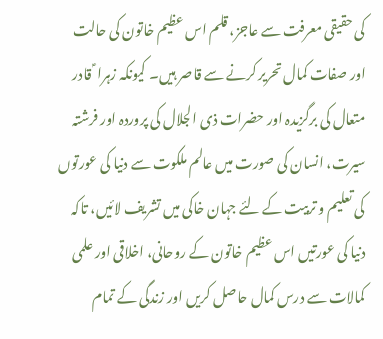کی حقیقی معرفت سے عاجز، قلم اس عظیم خاتون کی حالت اور صفات کمال تحریر کرنے سے قاصر ہیں۔ کیونکہ زہرا ؑ قادر متعال کی برگزیدہ اور حضرات ذی الجلال کی پروردہ اور فرشتہ سیرت، انسان کی صورت میں عالم ملکوت سے دنیا کی عورتوں کی تعلیم و تربیت کے لئے جہان خاکی میں تشریف لائیں، تاکہ دنیا کی عورتیں اس عظیم خاتون کے روحانی، اخلاقی اور علمی کمالات سے درس کمال حاصل کریں اور زندگی کے تمام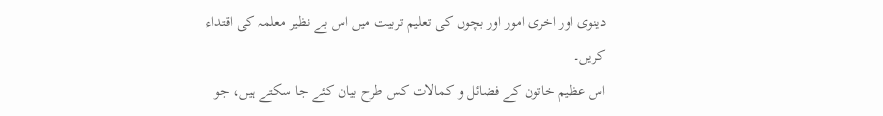دینوی اور اخری امور اور بچوں کی تعلیم تربیت میں اس بے نظیر معلمہ کی اقتداء کریں۔
اس عظیم خاتون کے فضائل و کمالات کس طرح بیان کئے جا سکتے ہیں، جو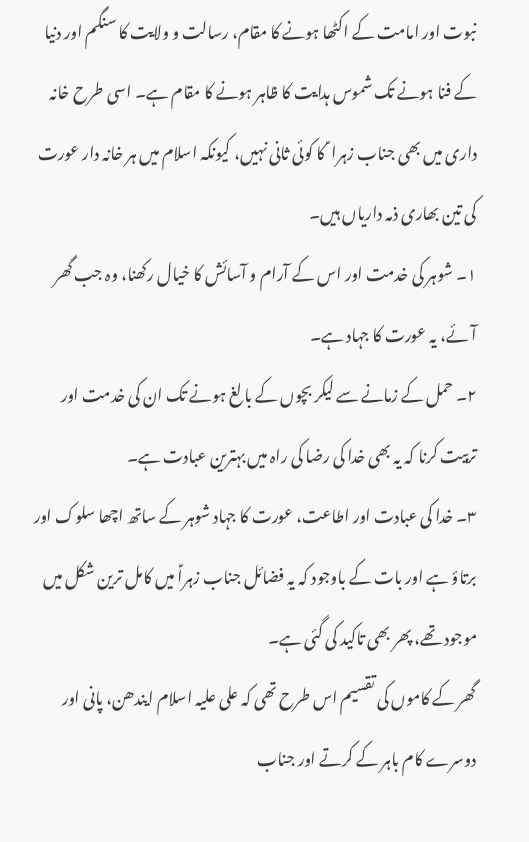نبوت اور امامت کے اکٹھا ہونے کا مقام، رسالت و ولایت کا سنگم اور دنیا کے فنا ہونے تک شموس ہدایت کا ظاہر ہونے کا مقام ہے۔ اسی طرح خانہ داری میں بھی جناب زہرا ؑ کا کوئی ثانی نہیں، کیونکہ اسلام میں ہر خانہ دار عورت کی تین بھاری ذمہ داریاں ہیں۔
۱۔ شوہر کی خدمت اور اس کے آرام و آسائش کا خیال رکھنا، وہ جب گھر آئے، یہ عورت کا جہاد ہے۔
۲۔ حمل کے زمانے سے لیکر بچوں کے بالغ ہونے تک ان کی خدمت اور تربیت کرنا کہ یہ بھی خدا کی رضا کی راہ میں بہترین عبادت ہے۔
۳۔ خدا کی عبادت اور اطاعت، عورت کا جہاد شوہر کے ساتھ اچھا سلوک اور برتاؤ ہے اور بات کے باوجود کہ یہ فضائل جناب زہراؑ میں کامل ترین شکل میں موجود تھے، پھر بھی تاکید کی گئی ہے۔
گھر کے کاموں کی تقسیم اس طرح تھی کہ علی علیہ اسلام ایندھن، پانی اور دوسرے کام باہر کے کرتے اور جناب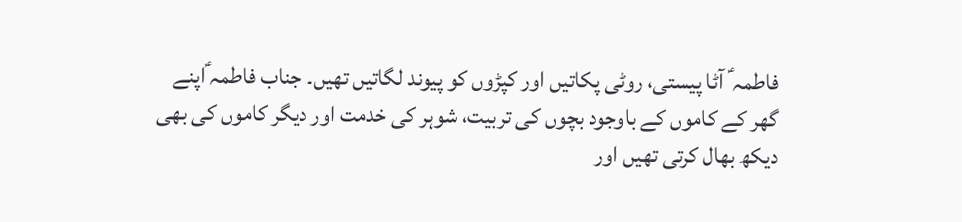فاطمہ ؑ آٹا پیستی، روٹی پکاتیں اور کپڑوں کو پیوند لگاتیں تھیں۔ جناب فاطمہ ؑاپنے گھر کے کاموں کے باوجود بچوں کی تربیت، شوہر کی خدمت اور دیگر کاموں کی بھی دیکھ بھال کرتی تھیں اور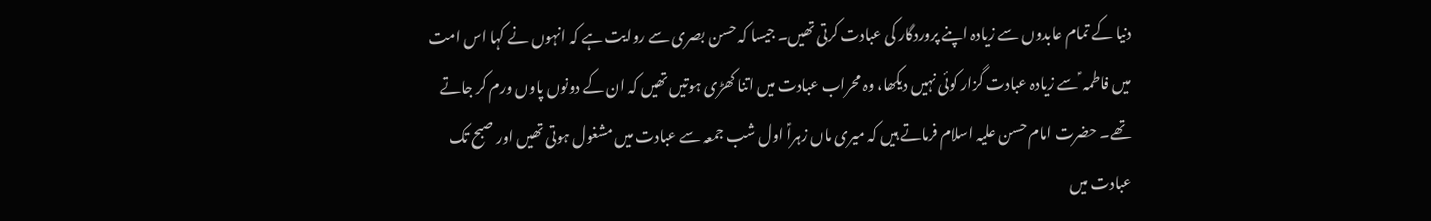دنیا کے تمام عابدوں سے زیادہ اپنے پروردگار کی عبادت کرتی تھیں۔ جیسا کہ حسن بصری سے روایت ہے کہ انہوں نے کہا اس امت میں فاطمہ ؑ سے زیادہ عبادت گزار کوئی نہیں دیکھا، وہ محراب عبادت میں اتنا کھڑی ہوتیں تھیں کہ ان کے دونوں پاوں ورم کر جاتے تھے۔ حضرت امام حسن علیہ اسلام فرماتے ہیں کہ میری ماں زہراؑ اول شب جمعہ سے عبادت میں مشغول ہوتی تھیں اور صبح تک عبادت میں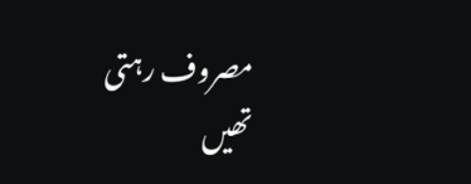مصروف رہتی تھیں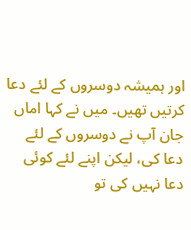اور ہمیشہ دوسروں کے لئے دعا کرتیں تھیں۔ میں نے کہا اماں جان آپ نے دوسروں کے لئے دعا کی، لیکن اپنے لئے کوئی دعا نہیں کی تو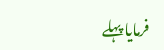فرمایا پہلے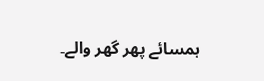ہمسائے پھر گھر والے۔